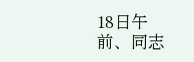18日午前、同志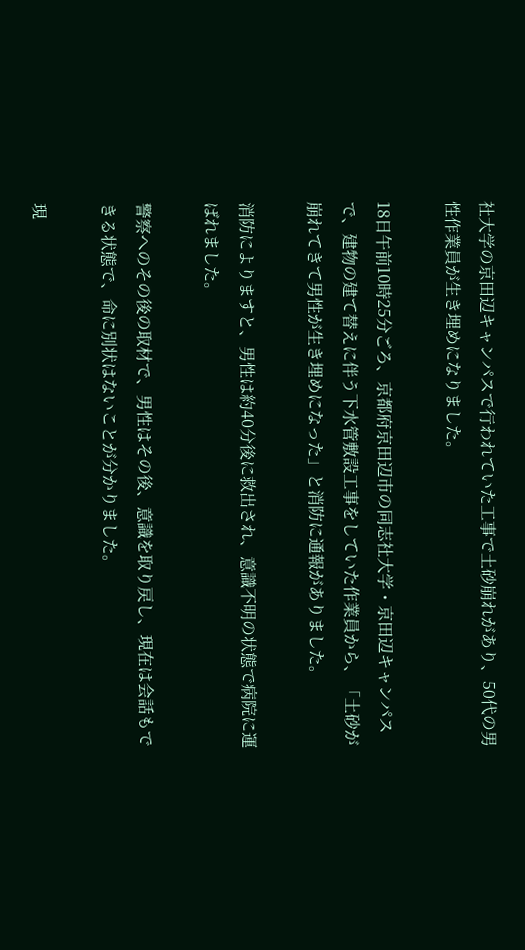社大学の京田辺キャンパスで行われていた工事で土砂崩れがあり、50代の男性作業員が生き埋めになりました。

18日午前10時25分ごろ、京都府京田辺市の同志社大学・京田辺キャンパスで、建物の建て替えに伴う下水管敷設工事をしていた作業員から、「土砂が崩れてきて男性が生き埋めになった」と消防に通報がありました。

消防によりますと、男性は約40分後に救出され、意識不明の状態で病院に運ばれました。

警察へのその後の取材で、男性はその後、意識を取り戻し、現在は会話もできる状態で、命に別状はないことが分かりました。

現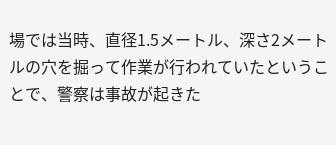場では当時、直径1.5メートル、深さ2メートルの穴を掘って作業が行われていたということで、警察は事故が起きた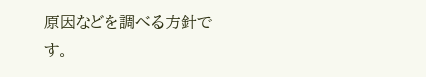原因などを調べる方針です。